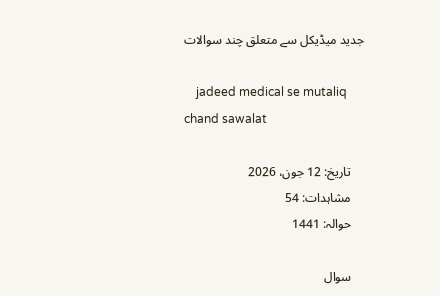جدید میڈیکل سے متعلق چند سوالات

    jadeed medical se mutaliq chand sawalat

    تاریخ: 12 جون، 2026
    مشاہدات: 54
    حوالہ: 1441

    سوال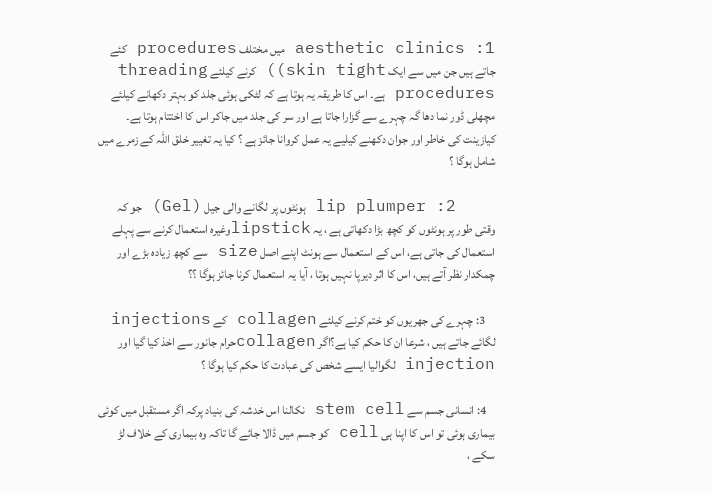1: aesthetic clinics میں مختلف procedures کئے جاتے ہیں جن میں سے ایک skin tight)) کرنے کیلئے threading procedures ہے۔ اس کا طریقہ یہ ہوتا ہے کہ لٹکی ہوئی جلد کو بہتر دکھانے کیلئے مچھلی ڈور نما دھا گہ چہرے سے گزارا جاتا ہے اور سر کی جلد میں جاکر اس کا اختتام ہوتا ہے۔ کیازینت کی خاطر اور جوان دکھنے کیلیے یہ عمل کروانا جائز ہے ؟ کیا یہ تغییر خلق اللہ کے زمرے میں شامل ہوگا ؟

    2: lip plumper ہونٹوں پر لگانے والی جیل (Gel) جو کہ وقتی طور پر ہونٹوں کو کچھ بڑا دکھاتی ہے ، یہ lipstickوغیرہ استعمال کرنے سے پہلے استعمال کی جاتی ہے، اس کے استعمال سے ہونٹ اپنے اصل size سے کچھ زیادہ بڑے اور چمکدار نظر آتے ہیں، اس کا اثر دیرپا نہیں ہوتا ، آیا یہ استعمال کرنا جائز ہوگا ؟؟

    3: چہرے کی جھریوں کو ختم کرنے کیلئے collagen کے injections لگائے جاتے ہیں ، شرعا ان کا حکم کیا ہے؟اگر collagenحرام جانور سے اخذ کیا گیا اور injection لگوالیا ایسے شخص کی عبادت کا حکم کیا ہوگا ؟

    4: انسانی جسم سے stem cell نکالنا اس خدشہ کی بنیاد پرکہ اگر مستقبل میں کوئی بیماری ہوئی تو اس کا اپنا ہی cell کو جسم میں ڈالا جائے گا تاکہ وہ بیماری کے خلاف لڑ سکے ،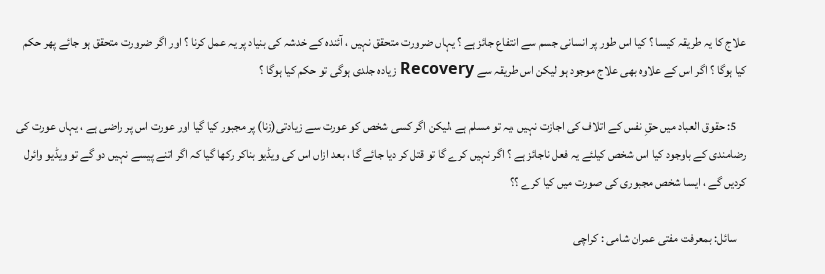علاج کا یہ طریقہ کیسا ؟ کیا اس طور پر انسانی جسم سے انتفاع جائز ہے ؟ یہاں ضرورت متحقق نہیں ، آئندہ کے خدشہ کی بنیاد پر یہ عمل کرنا ؟ اور اگر ضرورت متحقق ہو جائے پھر حکم کیا ہوگا ؟ اگر اس کے علاوہ بھی علاج موجود ہو لیکن اس طریقہ سے Recovery زیادہ جلدی ہوگی تو حکم کیا ہوگا ؟

    5: حقوق العباد میں حقِ نفس کے اتلاف کی اجازت نہیں ،یہ تو مسلم ہے ،لیکن اگر کسی شخص کو عورت سے زیادتی(زنا) پر مجبور کیا گیا اور عورت اس پر راضی ہے ، یہاں عورت کی رضامندی کے باوجود کیا اس شخص کیلئے یہ فعل ناجائز ہے ؟ اگر نہیں کرے گا تو قتل کر دیا جائے گا ، بعد ازاں اس کی ویڈیو بناکر رکھا گیا کہ اگر اتنے پیسے نہیں دو گے تو ویڈیو وائرل کردیں گے ، ایسا شخص مجبوری کی صورت میں کیا کرے ؟؟

    سائل: بمعرفت مفتی عمران شامی : کراچی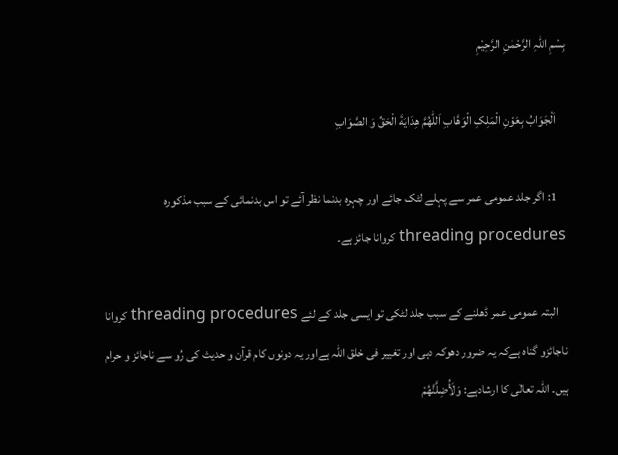بِسْمِ اللہِ الرَّحْمٰنِ الرَّحِيْمِ

    اَلْجَوَابُ بِعَوْنِ الْمَلِکِ الْوَھَّابِ اَللّٰھُمَّ ھِدَايَةَ الْحَقِّ وَ الصَّوَابِ

    1: اگر جلد عمومی عمر سے پہلے لٹک جائے اور چہرہ بدنما نظر آئے تو اس بدنمائی کے سبب مذکورہ threading procedures کروانا جائز ہے۔

    البتہ عمومی عمر ڈھلنے کے سبب جلد لٹکی تو ایسی جلد کے لئے threading procedures کروانا ناجائزو گناہ ہےکہ یہ ضرور دھوکہ دہی اور تغییر فی خلق اللہ ہےاور یہ دونوں کام قرآن و حدیث کی رُو سے ناجائز و حرام ہیں۔ اللہ تعالٰی کا ارشادہے: وَلَأُضِلَّنَّهُمْ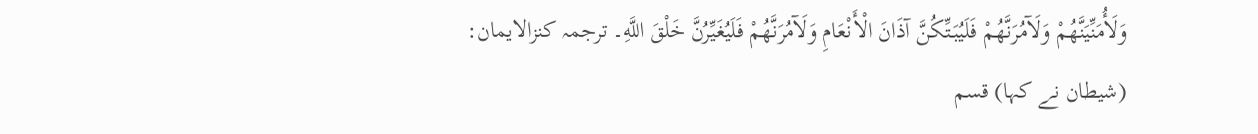وَلَأُمَنِّيَنَّهُمْ وَلَآمُرَنَّهُمْ فَلَيُبَتِّكُنَّ آذَانَ الْأَنْعَامِ وَلَآمُرَنَّهُمْ فَلَيُغَيِّرُنَّ خَلْقَ اللَّهِ۔ ترجمہ کنزالایمان: (شیطان نے کہا) قسم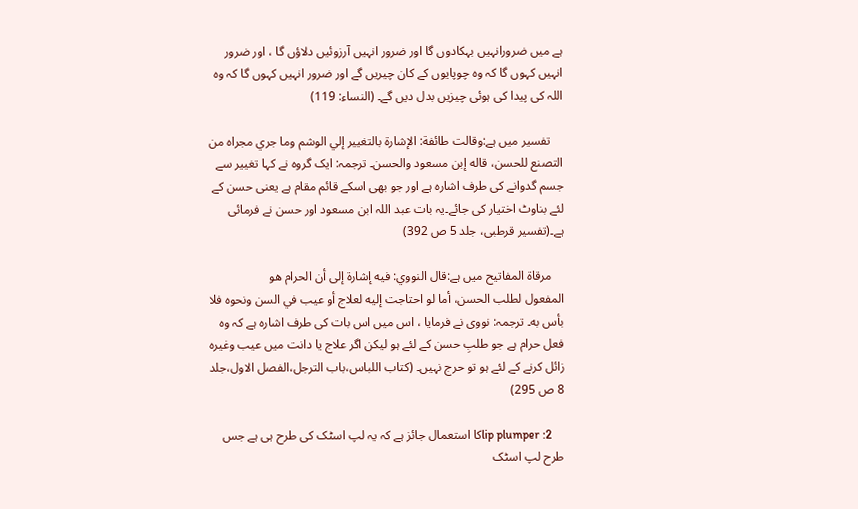ہے میں ضرورانہیں بہکادوں گا اور ضرور انہیں آرزوئیں دلاؤں گا ، اور ضرور انہیں کہوں گا کہ وہ چوپایوں کے کان چیریں گے اور ضرور انہیں کہوں گا کہ وہ اللہ کی پیدا کی ہوئی چیزیں بدل دیں گے۔ (النساء: 119)

    تفسیر میں ہے:وقالت طائفة: الإشارة بالتغيير إلي الوشم وما جري مجراه من التصنع للحسن، قاله إبن مسعود والحسن۔ ترجمہ: ایک گروہ نے کہا تغییر سے جسم گدوانے کی طرف اشارہ ہے اور جو بھی اسکے قائم مقام ہے یعنی حسن کے لئے بناوٹ اختیار کی جائے۔یہ بات عبد اللہ ابن مسعود اور حسن نے فرمائی ہے۔(تفسیر قرطبی، جلد 5 ص 392)

    مرقاۃ المفاتیح میں ہے:قال النووي: فيه إشارة إلى أن الحرام هو المفعول ‌لطلب ‌الحسن، أما لو احتاجت إليه لعلاج أو عيب في السن ونحوه فلا بأس به۔ ترجمہ: نووی نے فرمایا ، اس میں اس بات کی طرف اشارہ ہے کہ وہ فعل حرام ہے جو طلبِ حسن کے لئے ہو لیکن اگر علاج یا دانت میں عیب وغیرہ زائل کرنے کے لئے ہو تو حرج نہیں۔ (کتاب اللباس،باب الترجل،الفصل الاول،جلد 8 ص 295)

    2: lip plumperکا استعمال جائز ہے کہ یہ لپ اسٹک کی طرح ہی ہے جس طرح لپ اسٹک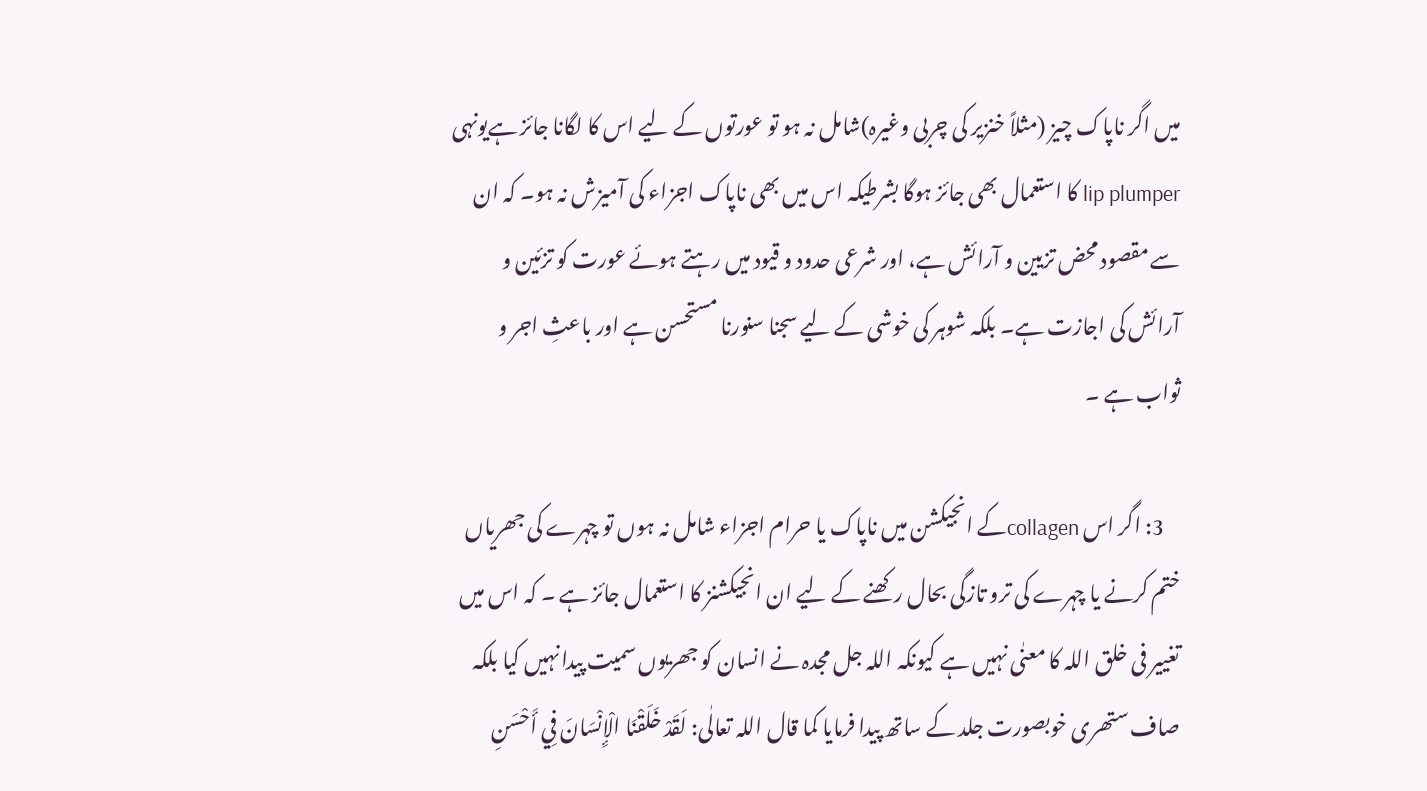میں اگر ناپاک چیز (مثلاً خنزیر کی چربی وغیرہ)شامل نہ ہو تو عورتوں کے لیے اس کا لگانا جائز ہےیونہی lip plumper کا استعمال بھی جائز ہوگا بشرطیکہ اس میں بھی ناپاک اجزاء کی آمیزش نہ ہو۔ کہ ان سے مقصود محض تزیین و آرائش ہے، اور شرعی حدود و قیود میں رہتے ہوئے عورت کو تزئین و آرائش کی اجازت ہے۔ بلکہ شوہر کی خوشی کے لیے سجنا سنورنا مستحسن ہے اور باعثِ اجر و ثواب ہے ۔

    3: اگر اس collagenکے انجیکشن میں ناپاک یا حرام اجزاء شامل نہ ہوں تو چہرے کی جھریاں ختم کرنے یا چہرے کی ترو تازگی بحال رکھنے کے لیے ان انجیکشنز کا استعمال جائز ہے ۔ کہ اس میں تغییر فی خلق اللہ کا معنٰی نہیں ہے کیونکہ اللہ جل مجدہ نے انسان کو جھریوں سمیت پیدا نہیں کیا بلکہ صاف ستھری خوبصورت جلد کے ساتھ پیدا فرمایا کما قال اللہ تعالٰی: لَقَدْ خَلَقْنَا الْإِنْسَانَ فِي أَحْسَنِ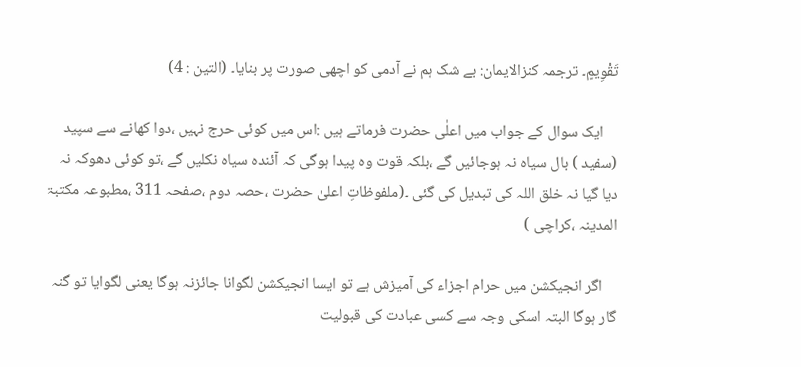تَقْوِيمٍ۔ ترجمہ کنزالایمان: بے شک ہم نے آدمی کو اچھی صورت پر بنایا۔ (التین : 4)

    ایک سوال کے جواب میں اعلٰی حضرت فرماتے ہیں :اس میں کوئی حرج نہیں ،دوا کھانے سے سپید (سفید ) بال سیاہ نہ ہوجائیں گے ،بلکہ قوت وہ پیدا ہوگی کہ آئندہ سیاہ نکلیں گے ،تو کوئی دھوکہ نہ دیا گیا نہ خلق اللہ کی تبدیل کی گئی ۔(ملفوظاتِ اعلیٰ حضرت ،حصہ دوم ،صفحہ 311 ،مطبوعہ مکتبۃ المدینہ ،کراچی )

    اگر انجیکشن میں حرام اجزاء کی آمیزش ہے تو ایسا انجیکشن لگوانا جائزنہ ہوگا یعنی لگوایا تو گنہ گار ہوگا البتہ اسکی وجہ سے کسی عبادت کی قبولیت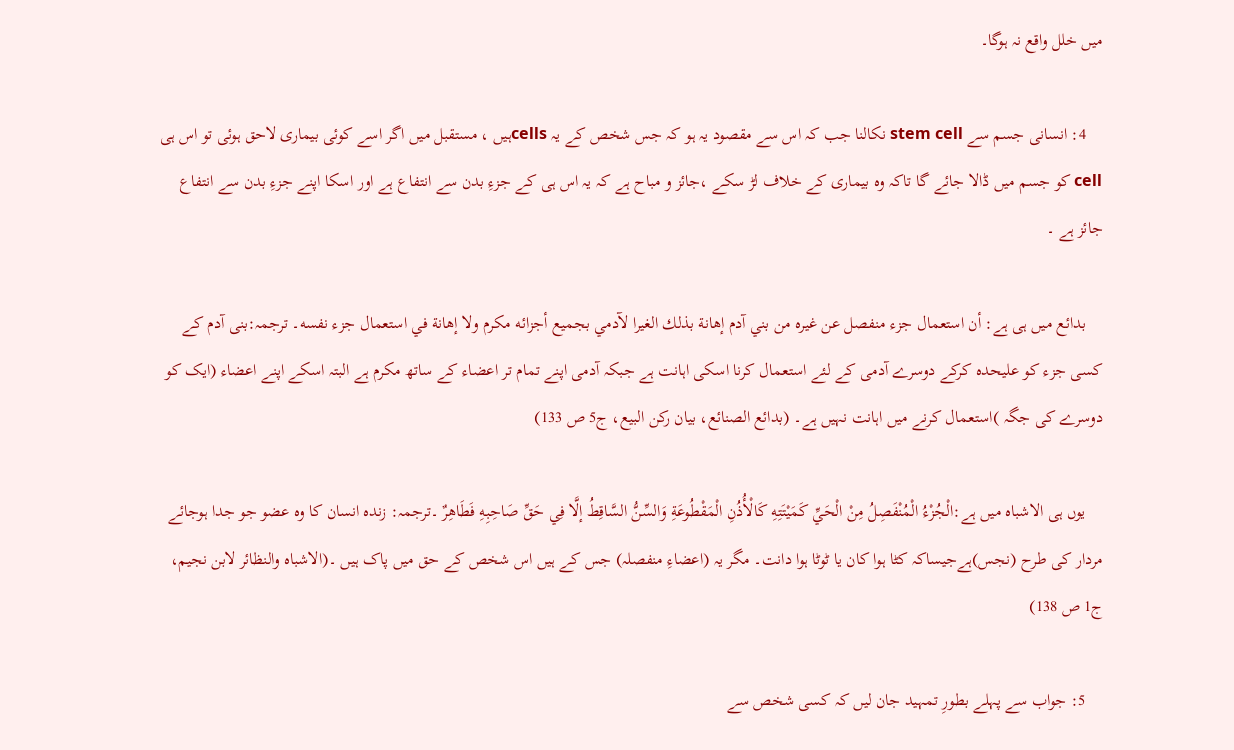میں خلل واقع نہ ہوگا۔

    4: انسانی جسم سے stem cell نکالنا جب کہ اس سے مقصود یہ ہو کہ جس شخص کے یہ cellsہیں ، مستقبل میں اگر اسے کوئی بیماری لاحق ہوئی تو اس ہی cell کو جسم میں ڈالا جائے گا تاکہ وہ بیماری کے خلاف لڑ سکے ،جائز و مباح ہے کہ یہ اس ہی کے جزءِ بدن سے انتفاع ہے اور اسکا اپنے جزءِ بدن سے انتفاع جائز ہے ۔

    بدائع میں ہی ہے: أن استعمال جزء منفصل عن غيره من بني آدم إهانة بذلك الغيرا لآدمي بجميع أجزائه مكرم ولا إهانة في استعمال جزء نفسه۔ ترجمہ:بنی آدم کے کسی جزء کو علیحدہ کرکے دوسرے آدمی کے لئے استعمال کرنا اسکی اہانت ہے جبکہ آدمی اپنے تمام تر اعضاء کے ساتھ مکرم ہے البتہ اسکے اپنے اعضاء (ایک کو دوسرے کی جگہ )استعمال کرنے میں اہانت نہیں ہے۔ (بدائع الصنائع، بیان رکن البیع، ج5 ص 133)

    یوں ہی الاشباہ میں ہے:الْجُزْءُ الْمُنْفَصِلُ مِنْ الْحَيِّ كَمَيْتَتِهِ كَالْأُذُنِ الْمَقْطُوعَةِ وَالسِّنُّ السَّاقِطُ إلَّا فِي حَقِّ صَاحِبِهِ فَطَاهِرٌ ۔ترجمہ: زندہ انسان کا وہ عضو جو جدا ہوجائے مردار کی طرح (نجس)ہےجیساکہ کٹا ہوا کان یا ٹوٹا ہوا دانت۔ مگر یہ (اعضاءِ منفصلہ) جس کے ہیں اس شخص کے حق میں پاک ہیں ۔(الاشباہ والنظائر لابن نجیم، ج1 ص 138)

    5: جواب سے پہلے بطورِ تمہید جان لیں کہ کسی شخص سے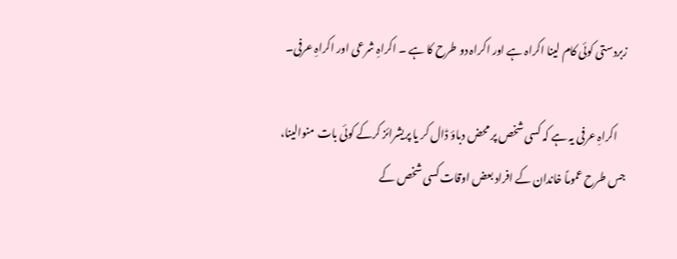زبردستی کوئی کام لینا اکراہ ہے اور اکراہ دو طرح کا ہے ۔ اکراہِ شرعی اور اکراہِ عرفی۔

    اکراہِ عرفی یہ ہے کہ کسی شخص پر محض دباؤ ڈال کر یا پریشرائز کرکے کوئی بات منوالینا، جس طرح عموماً خاندان کے افراد بعض اوقات کسی شخص کے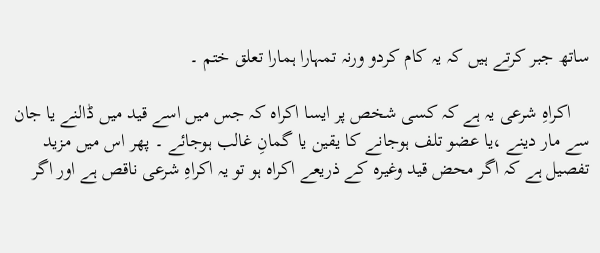ساتھ جبر کرتے ہیں کہ یہ کام کردو ورنہ تمہارا ہمارا تعلق ختم ۔

    اکراہِ شرعی یہ ہے کہ کسی شخص پر ایسا اکراہ کہ جس میں اسے قید میں ڈالنے یا جان سے مار دینے ،یا عضو تلف ہوجانے کا یقین یا گمانِ غالب ہوجائے ۔ پھر اس میں مزید تفصیل ہے کہ اگر محض قید وغیرہ کے ذریعے اکراہ ہو تو یہ اکراہِ شرعی ناقص ہے اور اگر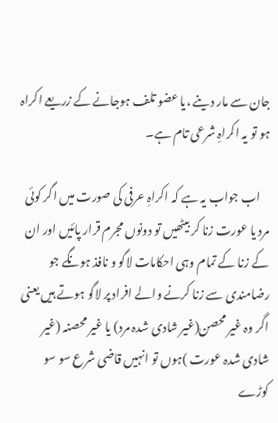جان سے مار دینے ،یا عضو تلف ہوجانے کے زریعے اکراہ ہو تو یہ اکراہِ شرعی تام ہے۔

    اب جواب یہ ہے کہ اکراہِ عرفی کی صورت میں اگر کوئی مرد یا عورت زنا کر بیٹھیں تو دونوں مجرم قرار پائیں اور ان کے زنا کے تمام وہی احکامات لاگو و نافذ ہونگے جو رضامندی سے زنا کرنے والے افراد پر لاگو ہوتے ہیں یعنی اگر وہ غیر محصن(غیر شادی شدہ مرد) یا غیر محصنہ (غیر شادی شدہ عورت )ہوں تو انہیں قاضی شرع سو سو کوڑے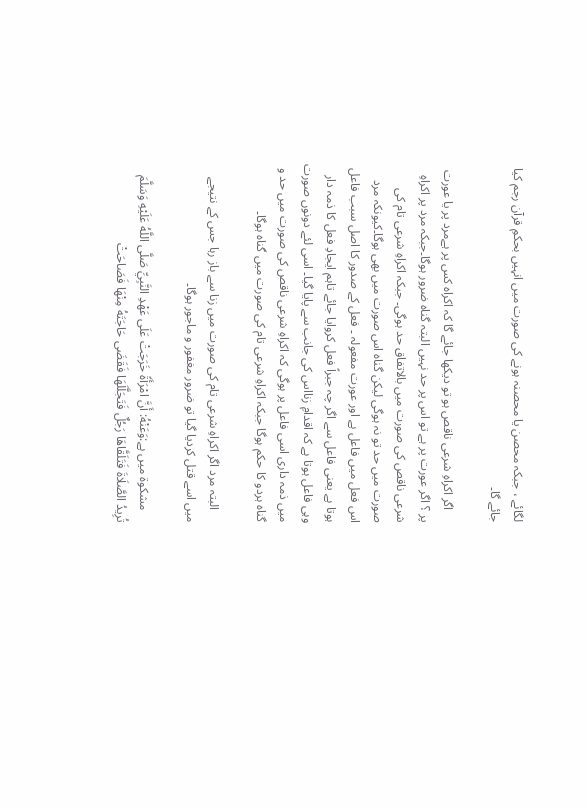لگائے ، جبکہ محصن یا محصنہ ہونے کی صورت میں انہیں بحکمِ قرآن رجم کیا جائے گا۔

    اگر اکراہِ شرعی ناقص ہو تو دیکھا جائے گا کہ اکراہ کس پر ہےمرد پر یا عورت پر ؟ اگر عورت پر ہے تو اس پر حد نہیں البتہ گناہ ضرور ہوگا۔جبکہ مرد پر اکراہِ شرعی ناقص کی صورت میں بالاتفاق حد ہوگی۔ جبکہ اکراہِ شرعی تام کی صورت میں حد تو نہ ہوگی لیکن گناہ اس صورت میں بھی ہوگا۔کیونکہ مرد اس فعل میں فاعل ہے اور عورت مفعولہ ۔ فعل کے صدور کا اصل سبب فاعل ہوتا ہے یعنی فاعل سے اگر چہ جبراً فعل کروایا جائے تاہم ایجادِ فعل کا ذمہ دار وہی فاعل ہوتا ہے کہ اقدامِ زنااس کی جانب سے پایا گیا۔ اسی لئے دونوں صورت میں ذمہ داری اسی فاعل پر ہوگی کہ اکراہِ شرعی ناقص کی صورت میں حد و گناہ ہردو کا حکم ہوگا جبکہ اکراہِ شرعی تام کی صورت میں گناہ ہوگا۔

    البتہ مرد اگر اکراہِ شرعی تام کی صورت میں زنا سے باز رہا جس کے نتیجے میں اسے قتل کردیا گیا تو ضرور مغفور و ماجور ہوگا۔

    مشکوۃ میں ہے:وَعَنْهُ: أَنَّ امْرَأَةً خَرَجَتْ عَلَى عَهْدِ النَّبِيِّ صَلَّى اللَّهُ عَلَيْهِ وَسَلَّمَ تُرِيدُ الصَّلَاةَ فَتَلَقَّاهَا رَجُلٌ فَتَجَلَّلَهَا فَقَضَى حَاجَتَهُ مِنْهَا فَصَاحَتْ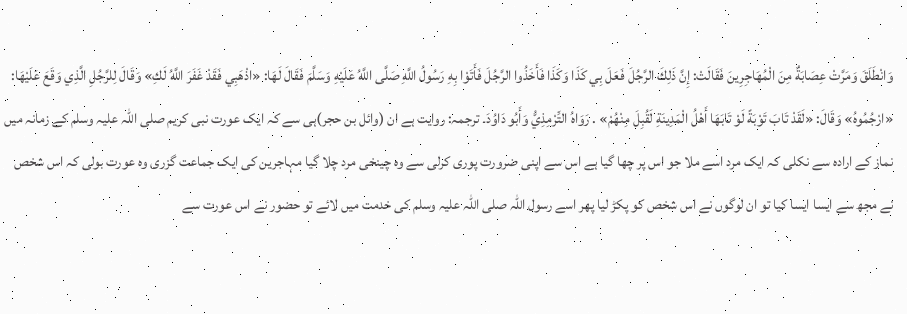وَانْطَلَقَ وَمَرَّتْ عِصَابَةٌ مِنَ الْمُهَاجِرِينَ فَقَالَتْ: إِنَّ ذَلِكَ الرَّجُلَ فَعَلَ بِي كَذَا وَكَذَا فَأَخَذُوا الرَّجُلَ فَأَتَوْا بِهِ رَسُولُ اللَّهِ صَلَّى اللَّهُ عَلَيْهِ وَسَلَّمَ فَقَالَ لَهَا: «اذْهَبِي فَقَدْ غَفَرَ اللَّهُ لَكِ» وَقَالَ لِلرَّجُلِ الَّذِي وَقَعَ عَلَيْهَا: «ارْجُمُوهُ» وَقَالَ: «لَقَدْ تَابَ تَوْبَةً لَوْ تَابَهَا أَهْلُ الْمَدِينَةِ لَقُبِلَ مِنْهُمْ» . رَوَاهُ التِّرْمِذِيُّ وَأَبُو دَاوُدَ۔ ترجمہ: روایت ہے ان (وائل بن حجر)ہی سے کہ ایک عورت نبی کریم صلی اللہ علیہ وسلم کے زمانہ میں نماز کے ارادہ سے نکلی کہ ایک مرد اسے ملا جو اس پر چھا گیا ہے اس سے اپنی ضرورت پوری کرلی سے وہ چینخی مرد چلا گیا مہاجرین کی ایک جماعت گزری وہ عورت بولی کہ اس شخص نے مجھ سے ایسا ایسا کیا تو ان لوگوں نے اس شخص کو پکڑ لیا پھر اسے رسول اللہ صلی اللہ علیہ وسلم کی خدمت میں لائے تو حضور نے اس عورت سے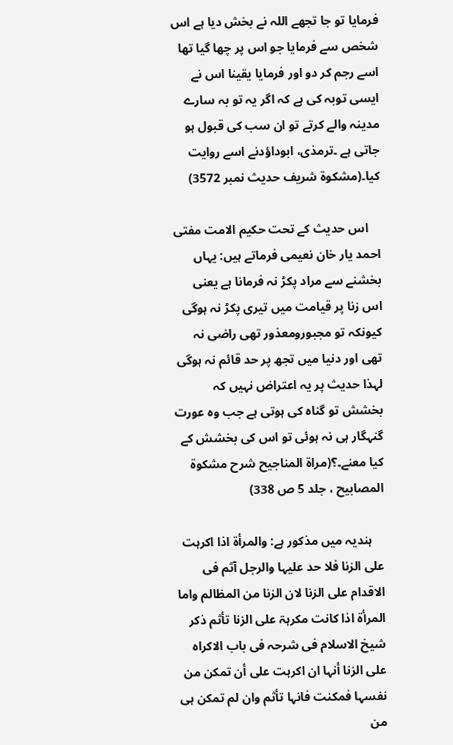فرمایا تو جا تجھے اللہ نے بخش دیا ہے اس شخص سے فرمایا جو اس پر چھا گیا تھا اسے رجم کر دو اور فرمایا یقینا اس نے ایسی توبہ کی ہے کہ اگر یہ تو بہ سارے مدینہ والے کرتے تو ان سب کی قبول ہو جاتی ہے ۔ترمذی، ابوداؤدنے اسے روایت کیا۔(مشکوۃ شریف حدیث نمبر 3572)

    اس حدیث کے تحت حکیم الامت مفتی احمد یار خان نعیمی فرماتے ہیں: یہاں بخشنے سے مراد پکڑ نہ فرمانا ہے یعنی اس زنا پر قیامت میں تیری پکڑ نہ ہوگی کیونکہ تو مجبورومعذور تھی راضی نہ تھی اور دنیا میں تجھ پر حد قائم نہ ہوگی لہذا حدیث پر یہ اعتراض نہیں کہ بخشش تو گناہ کی ہوتی ہے جب وہ عورت گنہگار ہی نہ ہوئی تو اس کی بخشش کے کیا معنے۔؟(مراۃ المناجیح شرح مشکوۃ المصابیح ، جلد 5 ص 338)

    ہندیہ میں مذکور ہے: والمرأۃ اذا اکرہت علی الزنا فلا حد علیہا والرجل آثم فی الاقدام علی الزنا لان الزنا من المظالم واما المرأۃ اذا کانت مکرہۃ علی الزنا تأثم ذکر شیخ الاسلام فی شرحہ فی باب الاکراہ علی الزنا أنہا ان اکرہت علی أن تمکن من نفسہا فمکنت فانہا تأثم وان لم تمکن ہی من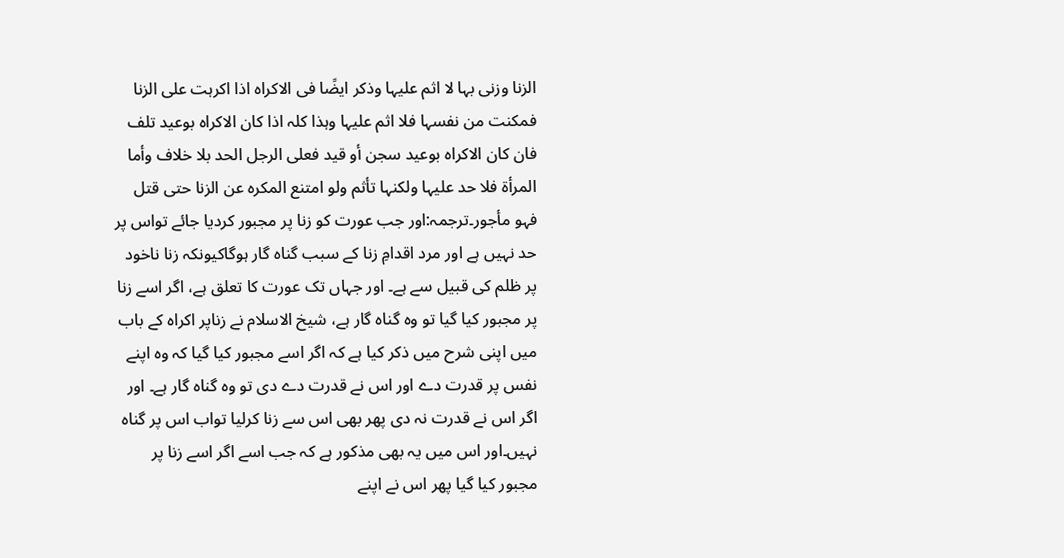الزنا وزنی بہا لا اثم علیہا وذکر ایضًا فی الاکراہ اذا اکرہت علی الزنا فمکنت من نفسہا فلا اثم علیہا وہذا کلہ اذا کان الاکراہ بوعید تلف فان کان الاکراہ بوعید سجن أو قید فعلی الرجل الحد بلا خلاف وأما المرأۃ فلا حد علیہا ولکنہا تأثم ولو امتنع المکرہ عن الزنا حتی قتل فہو مأجور۔ترجمہ:اور جب عورت کو زنا پر مجبور کردیا جائے تواس پر حد نہیں ہے اور مرد اقدامِ زنا کے سبب گناہ گار ہوگاکیونکہ زنا ناخود پر ظلم کی قبیل سے ہے۔ اور جہاں تک عورت کا تعلق ہے، اگر اسے زنا پر مجبور کیا گیا تو وہ گناہ گار ہے، شیخ الاسلام نے زناپر اکراہ کے باب میں اپنی شرح میں ذکر کیا ہے کہ اگر اسے مجبور کیا گیا کہ وہ اپنے نفس پر قدرت دے اور اس نے قدرت دے دی تو وہ گناہ گار ہے۔ اور اگر اس نے قدرت نہ دی پھر بھی اس سے زنا کرلیا تواب اس پر گناہ نہیں۔اور اس میں یہ بھی مذکور ہے کہ جب اسے اگر اسے زنا پر مجبور کیا گیا پھر اس نے اپنے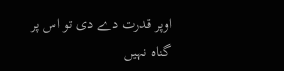اوپر قدرت دے دی تو اس پر گناہ نہیں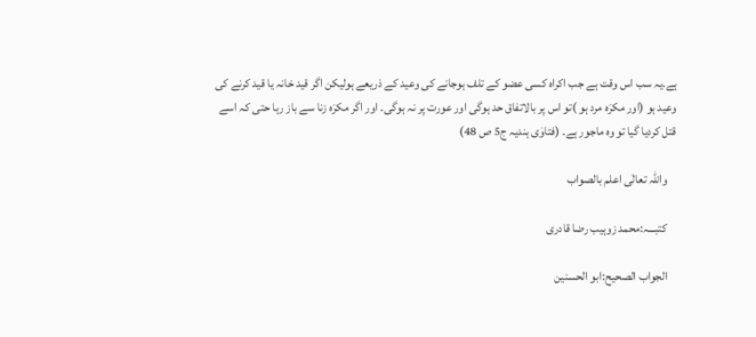ہے۔یہ سب اس وقت ہے جب اکراہ کسی عضو کے تلف ہوجانے کی وعید کے ذریعے ہولیکن اگر قید خانہ یا قید کرنے کی وعید ہو (اور مکرَہ مرد ہو )تو اس پر بالاتفاق حد ہوگی اور عورت پر نہ ہوگی۔ اور اگر مکرَہ زنا سے باز رہا حتی کہ اسے قتل کردیا گیا تو وہ ماجور ہے۔ (فتاوٰی ہندیہ ج5 ص 48)

    واللہ تعالٰی اعلم بالصواب

    کتبـــہ:محمد زوہیب رضا قادری

    الجواب الصحیح:ابو الحسنین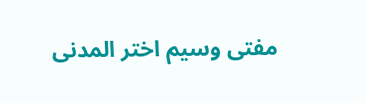مفتی وسیم اختر المدنی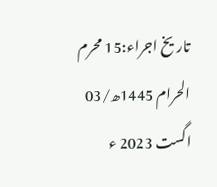تاریخ اجراء:15 محرم الحرام 1445ھ/03 اگست 2023 ء